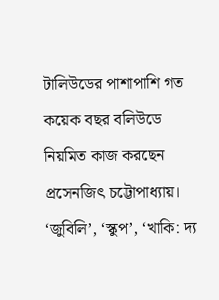টালিউডের পাশাপাশি গত কয়েক বছর বলিউডে নিয়মিত কাজ করছেন প্রসেনজিৎ চট্টোপাধ্যায়। ‘জুবিলি’, ‘স্কুপ’, ‘খাকি: দ্য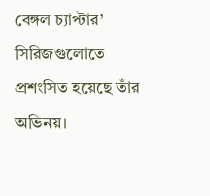বেঙ্গল চ্যাপ্টার’ সিরিজগুলোতে প্রশংসিত হয়েছে তাঁর অভিনয়।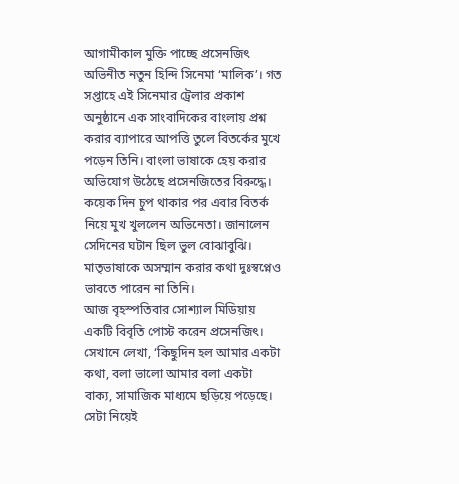আগামীকাল মুক্তি পাচ্ছে প্রসেনজিৎ অভিনীত নতুন হিন্দি সিনেমা ‘মালিক’। গত সপ্তাহে এই সিনেমার ট্রেলার প্রকাশ অনুষ্ঠানে এক সাংবাদিকের বাংলায় প্রশ্ন করার ব্যাপারে আপত্তি তুলে বিতর্কের মুখে পড়েন তিনি। বাংলা ভাষাকে হেয় করার অভিযোগ উঠেছে প্রসেনজিতের বিরুদ্ধে। কয়েক দিন চুপ থাকার পর এবার বিতর্ক নিয়ে মুখ খুললেন অভিনেতা। জানালেন সেদিনের ঘটান ছিল ভুল বোঝাবুঝি। মাতৃভাষাকে অসম্মান করার কথা দুঃস্বপ্নেও ভাবতে পারেন না তিনি।
আজ বৃহস্পতিবার সোশ্যাল মিডিয়ায় একটি বিবৃতি পোস্ট করেন প্রসেনজিৎ। সেখানে লেখা, ‘কিছুদিন হল আমার একটা কথা, বলা ভালো আমার বলা একটা বাক্য, সামাজিক মাধ্যমে ছড়িয়ে পড়েছে। সেটা নিয়েই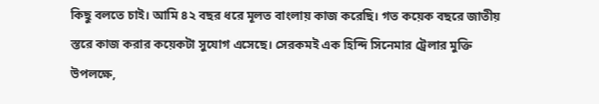কিছু বলতে চাই। আমি ৪২ বছর ধরে মূলত বাংলায় কাজ করেছি। গত কয়েক বছরে জাতীয় স্তরে কাজ করার কয়েকটা সুযোগ এসেছে। সেরকমই এক হিন্দি সিনেমার ট্রেলার মুক্তি উপলক্ষে,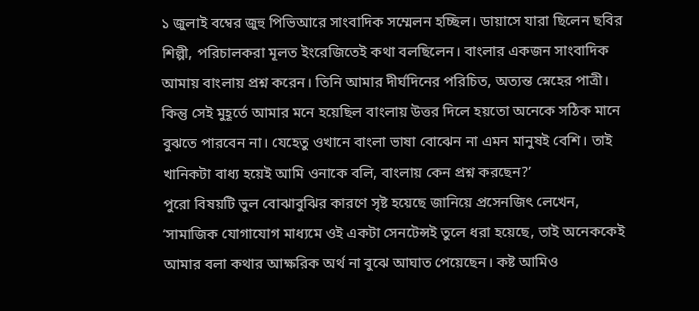১ জুলাই বম্বের জুহু পিভিআরে সাংবাদিক সম্মেলন হচ্ছিল। ডায়াসে যারা ছিলেন ছবির শিল্পী, পরিচালকরা মূলত ইংরেজিতেই কথা বলছিলেন। বাংলার একজন সাংবাদিক আমায় বাংলায় প্রশ্ন করেন। তিনি আমার দীর্ঘদিনের পরিচিত, অত্যন্ত স্নেহের পাত্রী। কিন্তু সেই মুহূর্তে আমার মনে হয়েছিল বাংলায় উত্তর দিলে হয়তো অনেকে সঠিক মানে বুঝতে পারবেন না। যেহেতু ওখানে বাংলা ভাষা বোঝেন না এমন মানুষই বেশি। তাই খানিকটা বাধ্য হয়েই আমি ওনাকে বলি, বাংলায় কেন প্রশ্ন করছেন?’
পুরো বিষয়টি ভুল বোঝাবুঝির কারণে সৃষ্ট হয়েছে জানিয়ে প্রসেনজিৎ লেখেন, ‘সামাজিক যোগাযোগ মাধ্যমে ওই একটা সেনটেন্সই তুলে ধরা হয়েছে, তাই অনেককেই আমার বলা কথার আক্ষরিক অর্থ না বুঝে আঘাত পেয়েছেন। কষ্ট আমিও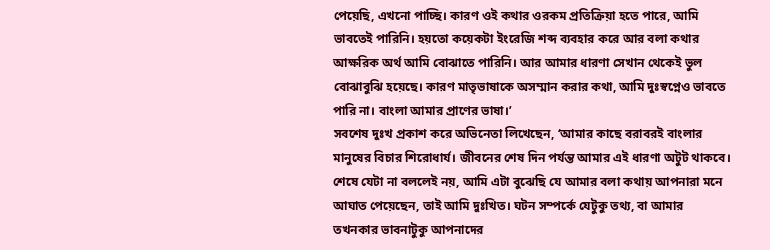পেয়েছি, এখনো পাচ্ছি। কারণ ওই কথার ওরকম প্রতিক্রিয়া হতে পারে, আমি ভাবতেই পারিনি। হয়তো কয়েকটা ইংরেজি শব্দ ব্যবহার করে আর বলা কথার আক্ষরিক অর্থ আমি বোঝাতে পারিনি। আর আমার ধারণা সেখান থেকেই ভুল বোঝাবুঝি হয়েছে। কারণ মাতৃভাষাকে অসম্মান করার কথা, আমি দুঃস্বপ্নেও ভাবতে পারি না। বাংলা আমার প্রাণের ভাষা।’
সবশেষ দুঃখ প্রকাশ করে অভিনেতা লিখেছেন, ‘আমার কাছে বরাবরই বাংলার মানুষের বিচার শিরোধার্য। জীবনের শেষ দিন পর্যন্ত আমার এই ধারণা অটুট থাকবে। শেষে যেটা না বললেই নয়, আমি এটা বুঝেছি যে আমার বলা কথায় আপনারা মনে আঘাত পেয়েছেন, তাই আমি দুঃখিত। ঘটন সম্পর্কে যেটুকু তথ্য, বা আমার তখনকার ভাবনাটুকু আপনাদের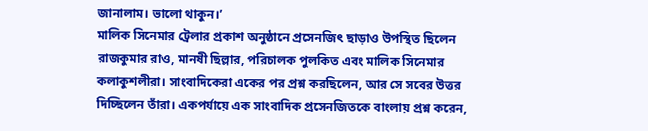জানালাম। ভালো থাকুন।’
মালিক সিনেমার ট্রেলার প্রকাশ অনুষ্ঠানে প্রসেনজিৎ ছাড়াও উপস্থিত ছিলেন রাজকুমার রাও, মানষী ছিল্লার, পরিচালক পুলকিত এবং মালিক সিনেমার কলাকুশলীরা। সাংবাদিকেরা একের পর প্রশ্ন করছিলেন, আর সে সবের উত্তর দিচ্ছিলেন তাঁরা। একপর্যায়ে এক সাংবাদিক প্রসেনজিতকে বাংলায় প্রশ্ন করেন,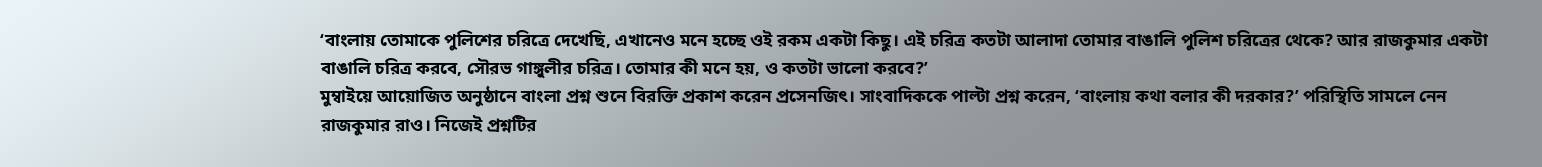‘বাংলায় তোমাকে পুলিশের চরিত্রে দেখেছি, এখানেও মনে হচ্ছে ওই রকম একটা কিছু। এই চরিত্র কতটা আলাদা তোমার বাঙালি পুলিশ চরিত্রের থেকে? আর রাজকুমার একটা বাঙালি চরিত্র করবে, সৌরভ গাঙ্গুলীর চরিত্র। তোমার কী মনে হয়, ও কতটা ভালো করবে?’
মুম্বাইয়ে আয়োজিত অনুষ্ঠানে বাংলা প্রশ্ন শুনে বিরক্তি প্রকাশ করেন প্রসেনজিৎ। সাংবাদিককে পাল্টা প্রশ্ন করেন, ‘বাংলায় কথা বলার কী দরকার?’ পরিস্থিতি সামলে নেন রাজকুমার রাও। নিজেই প্রশ্নটির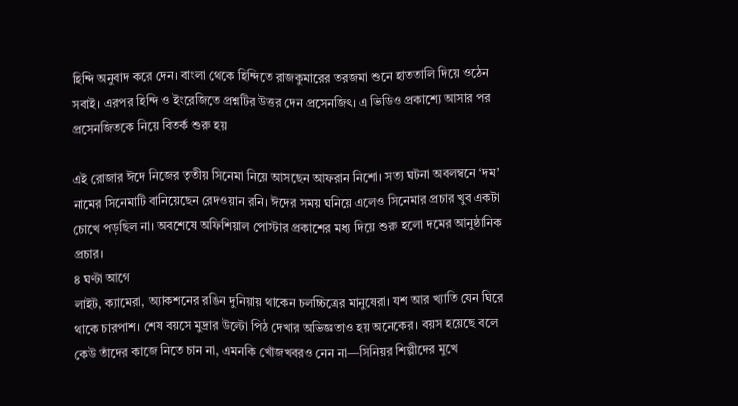হিন্দি অনুবাদ করে দেন। বাংলা থেকে হিন্দিতে রাজকুমারের তরজমা শুনে হাততালি দিয়ে ওঠেন সবাই। এরপর হিন্দি ও ইংরেজিতে প্রশ্নটির উত্তর দেন প্রসেনজিৎ। এ ভিডিও প্রকাশ্যে আসার পর প্রসেনজিতকে নিয়ে বিতর্ক শুরু হয়

এই রোজার ঈদে নিজের তৃতীয় সিনেমা নিয়ে আসছেন আফরান নিশো। সত্য ঘটনা অবলম্বনে ‘দম’ নামের সিনেমাটি বানিয়েছেন রেদওয়ান রনি। ঈদের সময় ঘনিয়ে এলেও সিনেমার প্রচার খুব একটা চোখে পড়ছিল না। অবশেষে অফিশিয়াল পোস্টার প্রকাশের মধ্য দিয়ে শুরু হলো দমের আনুষ্ঠানিক প্রচার।
৪ ঘণ্টা আগে
লাইট, ক্যামেরা, অ্যাকশনের রঙিন দুনিয়ায় থাকেন চলচ্চিত্রের মানুষেরা। যশ আর খ্যাতি যেন ঘিরে থাকে চারপাশ। শেষ বয়সে মুদ্রার উল্টো পিঠ দেখার অভিজ্ঞতাও হয় অনেকের। বয়স হয়েছে বলে কেউ তাঁদের কাজে নিতে চান না, এমনকি খোঁজখবরও নেন না—সিনিয়র শিল্পীদের মুখে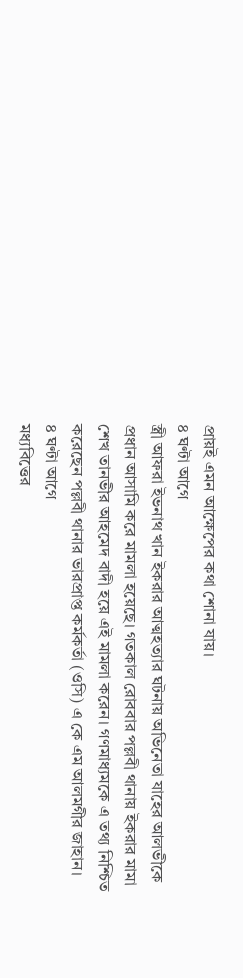প্রায়ই এমন আক্ষেপের কথা শোনা যায়।
৪ ঘণ্টা আগে
স্ত্রী আফরা ইভনাথ খান ইকরার আত্মহত্যার ঘটনায় অভিনেতা যাহের আলভীকে প্রধান আসামি করে মামলা হয়েছে। গতকাল রোববার পল্লবী থানায় ইকরার মামা শেখ তানভীর আহমেদ বাদী হয়ে এই মামলা করেন। গণমাধ্যমকে এ তথ্য নিশ্চিত করেছেন পল্লবী থানার ভারপ্রাপ্ত কর্মকর্তা (ওসি) এ কে এম আলমগীর জাহান।
৪ ঘণ্টা আগে
মধ্যবিত্তের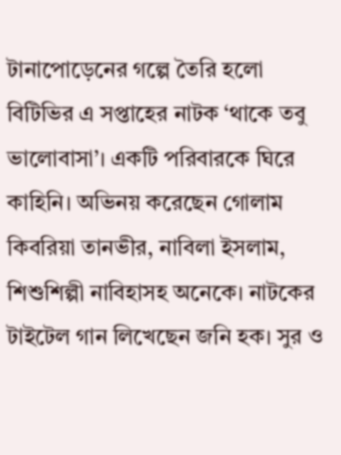টানাপোড়েনের গল্পে তৈরি হলো বিটিভির এ সপ্তাহের নাটক ‘থাকে তবু ভালোবাসা’। একটি পরিবারকে ঘিরে কাহিনি। অভিনয় করেছেন গোলাম কিবরিয়া তানভীর, নাবিলা ইসলাম, শিশুশিল্পী নাবিহাসহ অনেকে। নাটকের টাইটেল গান লিখেছেন জনি হক। সুর ও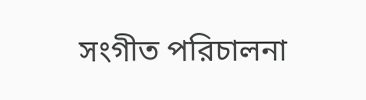সংগীত পরিচালনা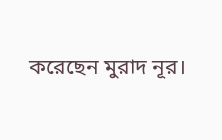করেছেন মুরাদ নূর।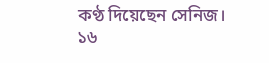কণ্ঠ দিয়েছেন সেনিজ।
১৬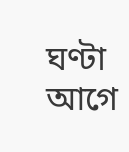ঘণ্টা আগে